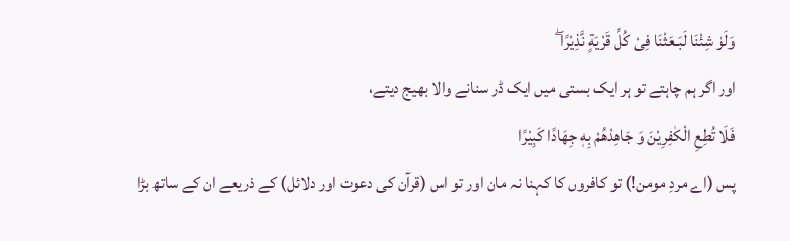وَلَوْ شِئْنَا لَبَـعَثْنَا فِىْ كُلِّ قَرْيَةٍ نَّذِيْرًا ۖ
اور اگر ہم چاہتے تو ہر ایک بستی میں ایک ڈر سنانے والا بھیج دیتے،
فَلَا تُطِعِ الْكٰفِرِيْنَ وَ جَاهِدْهُمْ بِهٖ جِهَادًا كَبِيْرًا
پس (اے مردِ مومن!) تو کافروں کا کہنا نہ مان اور تو اس (قرآن کی دعوت اور دلائل) کے ذریعے ان کے ساتھ بڑا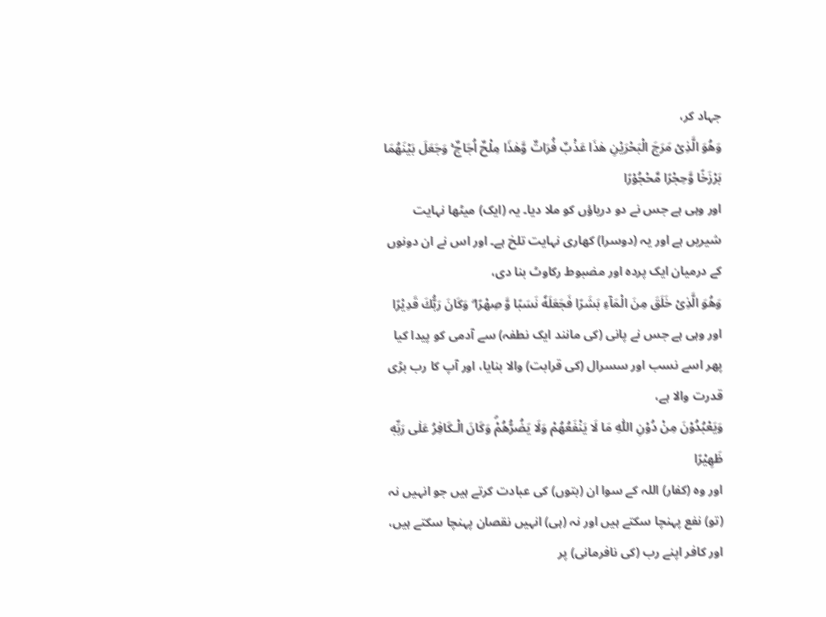جہاد کر،
وَهُوَ الَّذِىْ مَرَجَ الْبَحْرَيْنِ هٰذَا عَذْبٌ فُرَاتٌ وَّهٰذَا مِلْحٌ اُجَاجٌ ۚ وَجَعَلَ بَيْنَهُمَا بَرْزَخًا وَّحِجْرًا مَّحْجُوْرًا
اور وہی ہے جس نے دو دریاؤں کو ملا دیا۔ یہ (ایک) میٹھا نہایت شیریں ہے اور یہ (دوسرا) کھاری نہایت تلخ ہے۔ اور اس نے ان دونوں کے درمیان ایک پردہ اور مضبوط رکاوٹ بنا دی،
وَهُوَ الَّذِىْ خَلَقَ مِنَ الْمَاۤءِ بَشَرًا فَجَعَلَهٗ نَسَبًا وَّ صِهْرًا ۗ وَكَانَ رَبُّكَ قَدِيْرًا
اور وہی ہے جس نے پانی (کی مانند ایک نطفہ) سے آدمی کو پیدا کیا پھر اسے نسب اور سسرال (کی قرابت) والا بنایا، اور آپ کا رب بڑی قدرت والا ہے،
وَيَعْبُدُوْنَ مِنْ دُوْنِ اللّٰهِ مَا لَا يَنْفَعُهُمْ وَلَا يَضُرُّهُمْۗ وَكَانَ الْـكَافِرُ عَلٰى رَبِّهٖ ظَهِيْرًا
اور وہ (کفار) اللہ کے سوا ان (بتوں) کی عبادت کرتے ہیں جو انہیں نہ (تو) نفع پہنچا سکتے ہیں اور نہ (ہی) انہیں نقصان پہنچا سکتے ہیں، اور کافر اپنے رب (کی نافرمانی) پر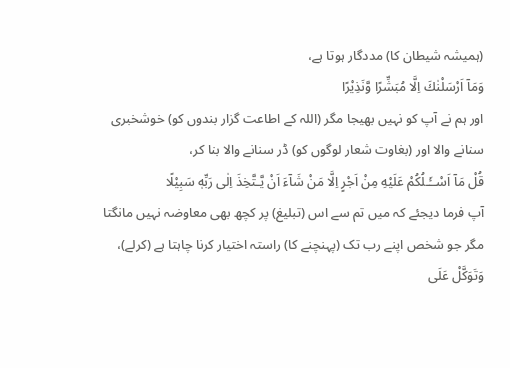(ہمیشہ شیطان کا) مددگار ہوتا ہے،
وَمَاۤ اَرْسَلْنٰكَ اِلَّا مُبَشِّرًا وَّنَذِيْرًا
اور ہم نے آپ کو نہیں بھیجا مگر (اللہ کے اطاعت گزار بندوں کو) خوشخبری سنانے والا اور (بغاوت شعار لوگوں کو) ڈر سنانے والا بنا کر،
قُلْ مَاۤ اَسْــَٔـلُكُمْ عَلَيْهِ مِنْ اَجْرٍ اِلَّا مَنْ شَاۤءَ اَنْ يَّـتَّخِذَ اِلٰى رَبِّهٖ سَبِيْلًا
آپ فرما دیجئے کہ میں تم سے اس (تبلیغ) پر کچھ بھی معاوضہ نہیں مانگتا مگر جو شخص اپنے رب تک (پہنچنے کا) راستہ اختیار کرنا چاہتا ہے (کرلے)،
وَتَوَكَّلْ عَلَى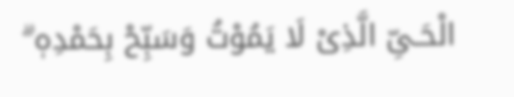الْحَـىِّ الَّذِىْ لَا يَمُوْتُ وَسَبِّحْ بِحَمْدِهٖ ۗ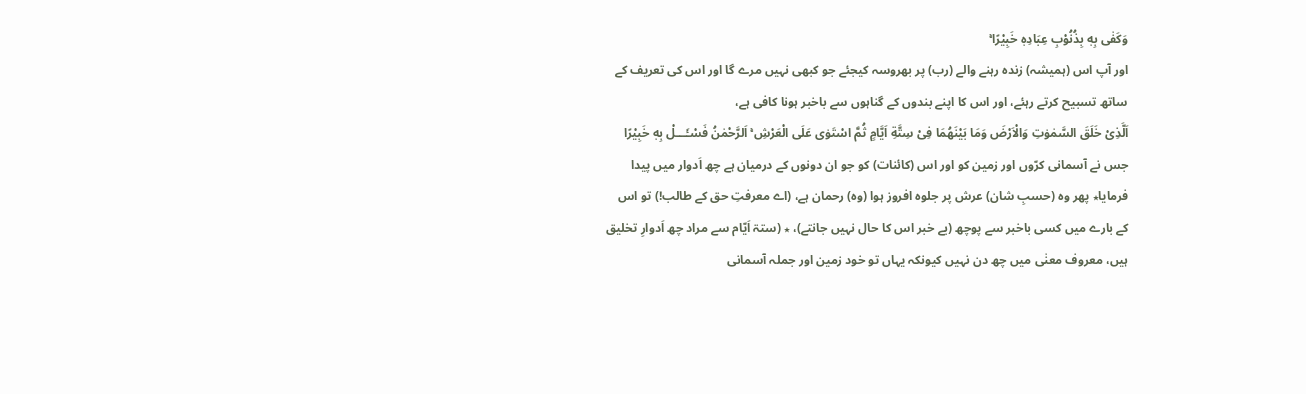وَكَفٰى بِهٖ بِذُنُوْبِ عِبَادِهٖ خَبِيْرًا ۚ
اور آپ اس (ہمیشہ) زندہ رہنے والے (رب) پر بھروسہ کیجئے جو کبھی نہیں مرے گا اور اس کی تعریف کے ساتھ تسبیح کرتے رہئے، اور اس کا اپنے بندوں کے گناہوں سے باخبر ہونا کافی ہے،
اَلَّذِىْ خَلَقَ السَّمٰوٰتِ وَالْاَرْضَ وَمَا بَيْنَهُمَا فِىْ سِتَّةِ اَيَّامٍ ثُمَّ اسْتَوٰى عَلَى الْعَرْشِ ۚ اَلرَّحْمٰنُ فَسْـَٔـــلْ بِهٖ خَبِيْرًا
جس نے آسمانی کرّوں اور زمین کو اور اس (کائنات) کو جو ان دونوں کے درمیان ہے چھ اَدوار میں پیدا فرمایا٭ پھر وہ (حسبِ شان) عرش پر جلوہ افروز ہوا (وہ) رحمان ہے، (اے معرفتِ حق کے طالب!) تو اس کے بارے میں کسی باخبر سے پوچھ (بے خبر اس کا حال نہیں جانتے)، ٭ (ستۃ اَیّام سے مراد چھ اَدوارِ تخلیق ہیں، معروف معنٰی میں چھ دن نہیں کیونکہ یہاں تو خود زمین اور جملہ آسمانی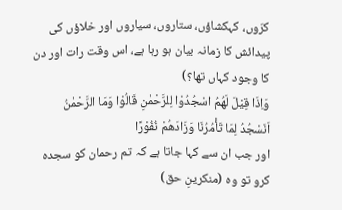کرّوں، کہکشاؤں، ستاروں، سیاروں اور خلاؤں کی پیدائش کا زمانہ بیان ہو رہا ہے، اس وقت رات اور دن کا وجود کہاں تھا؟)
وَاِذَا قِيْلَ لَهُمُ اسْجُدُوْا لِلرَّحْمٰنِ قَالُوْا وَمَا الرَّحْمٰنُ اَنَسْجُدُ لِمَا تَأْمُرُنَا وَزَادَهُمْ نُفُوْرًا
اور جب ان سے کہا جاتا ہے کہ تم رحمان کو سجدہ کرو تو وہ (منکرینِ حق)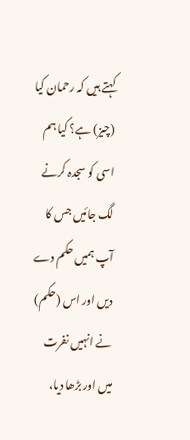کہتے ہیں کہ رحمان کیا (چیز) ہے؟ کیا ہم اسی کو سجدہ کرنے لگ جائیں جس کا آپ ہمیں حکم دے دیں اور اس (حکم) نے انہیں نفرت میں اور بڑھا دیا،